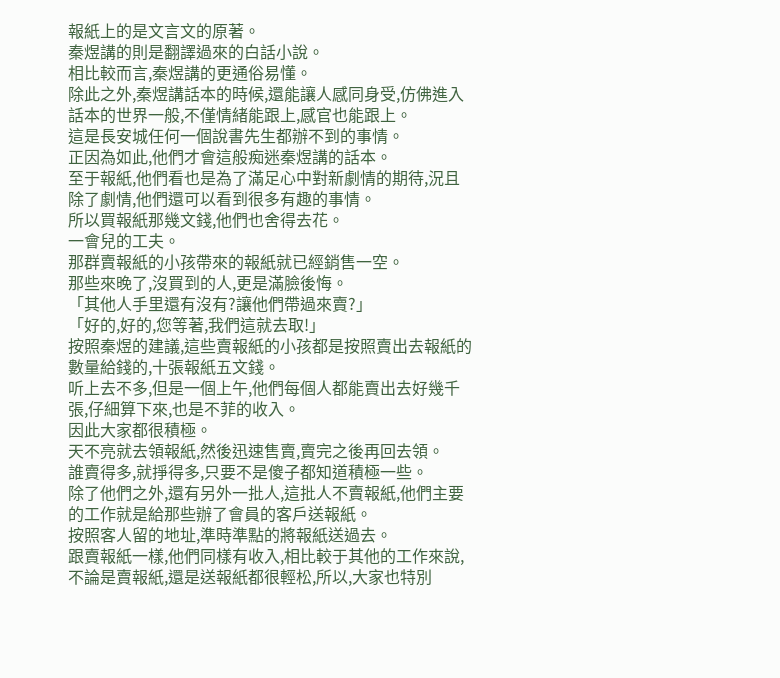報紙上的是文言文的原著。
秦煜講的則是翻譯過來的白話小說。
相比較而言,秦煜講的更通俗易懂。
除此之外,秦煜講話本的時候,還能讓人感同身受,仿佛進入話本的世界一般,不僅情緒能跟上,感官也能跟上。
這是長安城任何一個說書先生都辦不到的事情。
正因為如此,他們才會這般痴迷秦煜講的話本。
至于報紙,他們看也是為了滿足心中對新劇情的期待,況且除了劇情,他們還可以看到很多有趣的事情。
所以買報紙那幾文錢,他們也舍得去花。
一會兒的工夫。
那群賣報紙的小孩帶來的報紙就已經銷售一空。
那些來晚了,沒買到的人,更是滿臉後悔。
「其他人手里還有沒有?讓他們帶過來賣?」
「好的,好的,您等著,我們這就去取!」
按照秦煜的建議,這些賣報紙的小孩都是按照賣出去報紙的數量給錢的,十張報紙五文錢。
听上去不多,但是一個上午,他們每個人都能賣出去好幾千張,仔細算下來,也是不菲的收入。
因此大家都很積極。
天不亮就去領報紙,然後迅速售賣,賣完之後再回去領。
誰賣得多,就掙得多,只要不是傻子都知道積極一些。
除了他們之外,還有另外一批人,這批人不賣報紙,他們主要的工作就是給那些辦了會員的客戶送報紙。
按照客人留的地址,準時準點的將報紙送過去。
跟賣報紙一樣,他們同樣有收入,相比較于其他的工作來說,不論是賣報紙,還是送報紙都很輕松,所以,大家也特別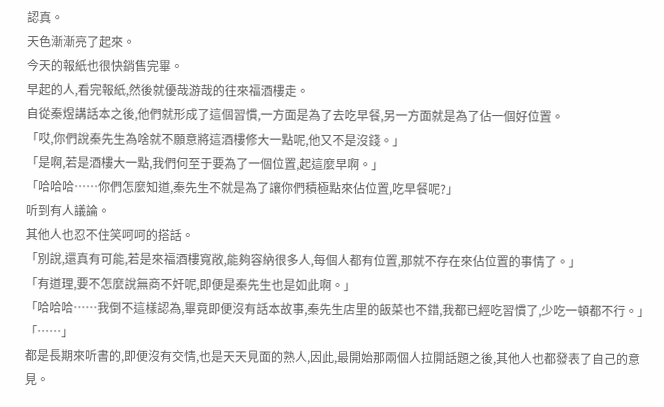認真。
天色漸漸亮了起來。
今天的報紙也很快銷售完畢。
早起的人,看完報紙,然後就優哉游哉的往來福酒樓走。
自從秦煜講話本之後,他們就形成了這個習慣,一方面是為了去吃早餐,另一方面就是為了佔一個好位置。
「哎,你們說秦先生為啥就不願意將這酒樓修大一點呢,他又不是沒錢。」
「是啊,若是酒樓大一點,我們何至于要為了一個位置,起這麼早啊。」
「哈哈哈……你們怎麼知道,秦先生不就是為了讓你們積極點來佔位置,吃早餐呢?」
听到有人議論。
其他人也忍不住笑呵呵的搭話。
「別說,還真有可能,若是來福酒樓寬敞,能夠容納很多人,每個人都有位置,那就不存在來佔位置的事情了。」
「有道理,要不怎麼說無商不奸呢,即便是秦先生也是如此啊。」
「哈哈哈……我倒不這樣認為,畢竟即便沒有話本故事,秦先生店里的飯菜也不錯,我都已經吃習慣了,少吃一頓都不行。」
「……」
都是長期來听書的,即便沒有交情,也是天天見面的熟人,因此,最開始那兩個人拉開話題之後,其他人也都發表了自己的意見。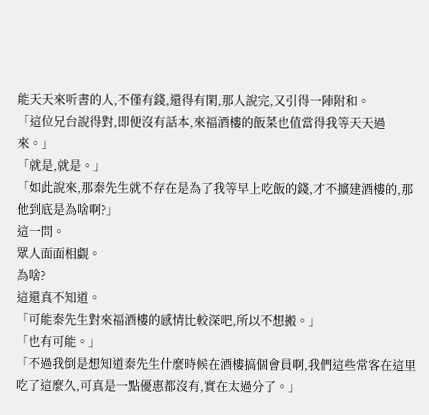能天天來听書的人,不僅有錢,還得有閑,那人說完,又引得一陣附和。
「這位兄台說得對,即便沒有話本,來福酒樓的飯菜也值當得我等天天過來。」
「就是,就是。」
「如此說來,那秦先生就不存在是為了我等早上吃飯的錢,才不擴建酒樓的,那他到底是為啥啊?」
這一問。
眾人面面相覷。
為啥?
這還真不知道。
「可能秦先生對來福酒樓的感情比較深吧,所以不想搬。」
「也有可能。」
「不過我倒是想知道秦先生什麼時候在酒樓搞個會員啊,我們這些常客在這里吃了這麼久,可真是一點優惠都沒有,實在太過分了。」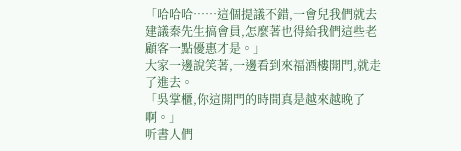「哈哈哈……這個提議不錯,一會兒我們就去建議秦先生搞會員,怎麼著也得給我們這些老顧客一點優惠才是。」
大家一邊說笑著,一邊看到來福酒樓開門,就走了進去。
「吳掌櫃,你這開門的時間真是越來越晚了啊。」
听書人們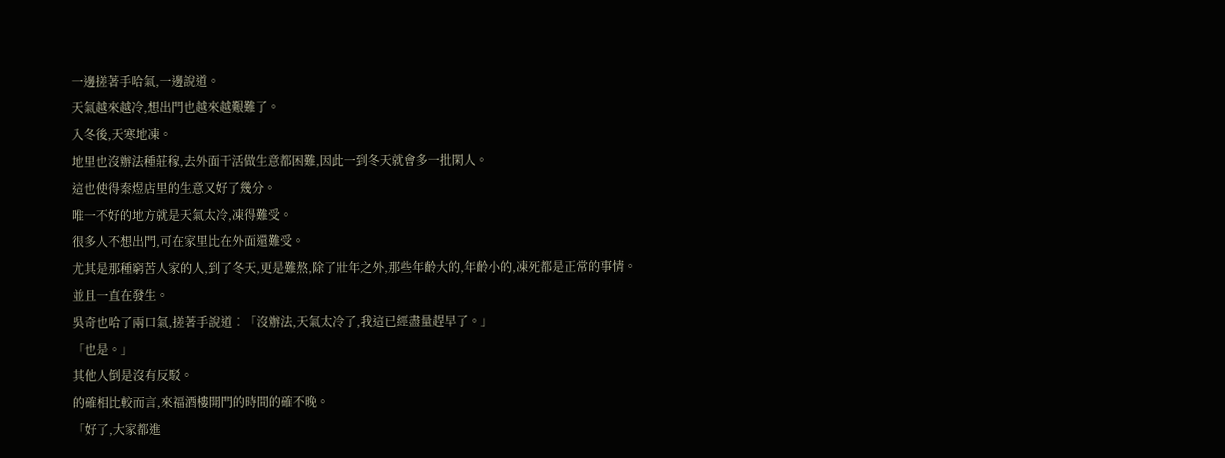一邊搓著手哈氣,一邊說道。
天氣越來越冷,想出門也越來越艱難了。
入冬後,天寒地凍。
地里也沒辦法種莊稼,去外面干活做生意都困難,因此一到冬天就會多一批閑人。
這也使得秦煜店里的生意又好了幾分。
唯一不好的地方就是天氣太冷,凍得難受。
很多人不想出門,可在家里比在外面還難受。
尤其是那種窮苦人家的人,到了冬天,更是難熬,除了壯年之外,那些年齡大的,年齡小的,凍死都是正常的事情。
並且一直在發生。
吳奇也哈了兩口氣,搓著手說道︰「沒辦法,天氣太冷了,我這已經盡量趕早了。」
「也是。」
其他人倒是沒有反駁。
的確相比較而言,來福酒樓開門的時間的確不晚。
「好了,大家都進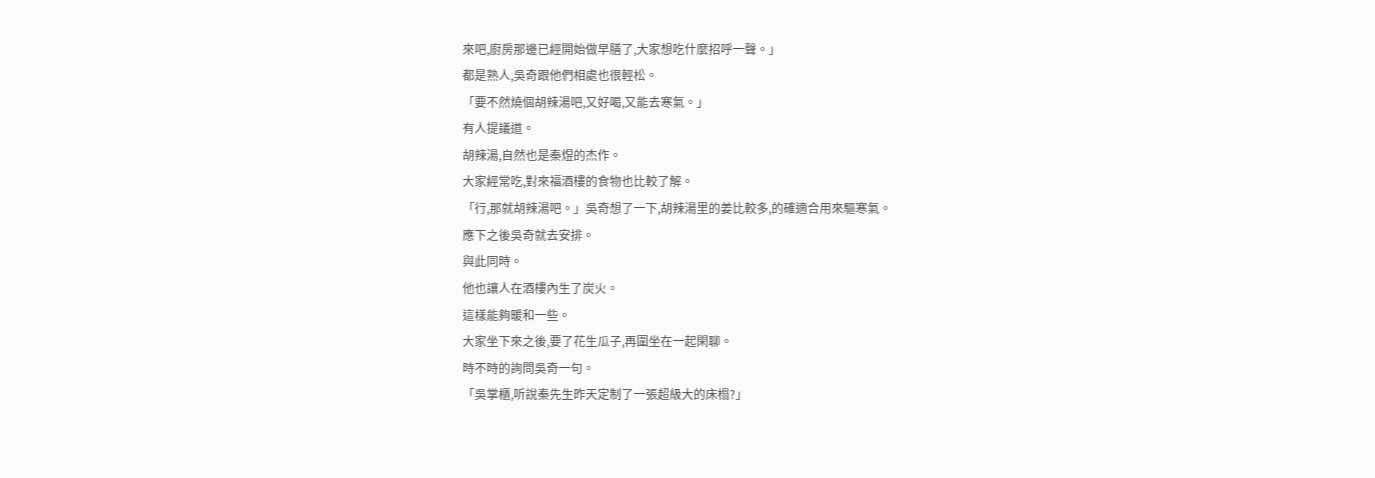來吧,廚房那邊已經開始做早膳了,大家想吃什麼招呼一聲。」
都是熟人,吳奇跟他們相處也很輕松。
「要不然燒個胡辣湯吧,又好喝,又能去寒氣。」
有人提議道。
胡辣湯,自然也是秦煜的杰作。
大家經常吃,對來福酒樓的食物也比較了解。
「行,那就胡辣湯吧。」吳奇想了一下,胡辣湯里的姜比較多,的確適合用來驅寒氣。
應下之後吳奇就去安排。
與此同時。
他也讓人在酒樓內生了炭火。
這樣能夠暖和一些。
大家坐下來之後,要了花生瓜子,再圍坐在一起閑聊。
時不時的詢問吳奇一句。
「吳掌櫃,听說秦先生昨天定制了一張超級大的床榻?」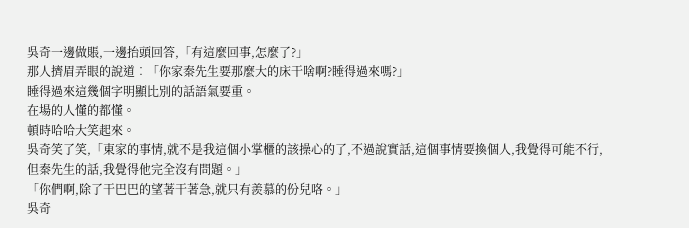吳奇一邊做賬,一邊抬頭回答,「有這麼回事,怎麼了?」
那人擠眉弄眼的說道︰「你家秦先生要那麼大的床干啥啊?睡得過來嗎?」
睡得過來這幾個字明顯比別的話語氣要重。
在場的人懂的都懂。
頓時哈哈大笑起來。
吳奇笑了笑,「東家的事情,就不是我這個小掌櫃的該操心的了,不過說實話,這個事情要換個人,我覺得可能不行,但秦先生的話,我覺得他完全沒有問題。」
「你們啊,除了干巴巴的望著干著急,就只有羨慕的份兒咯。」
吳奇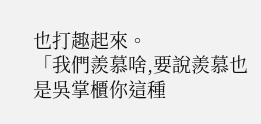也打趣起來。
「我們羨慕啥,要說羨慕也是吳掌櫃你這種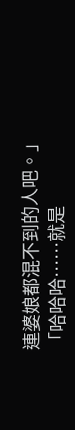連婆娘都混不到的人吧。」
「哈哈哈……就是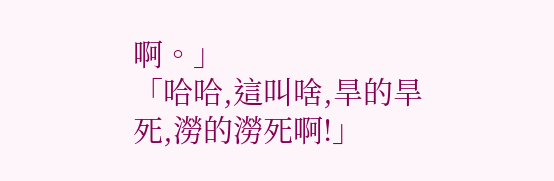啊。」
「哈哈,這叫啥,旱的旱死,澇的澇死啊!」